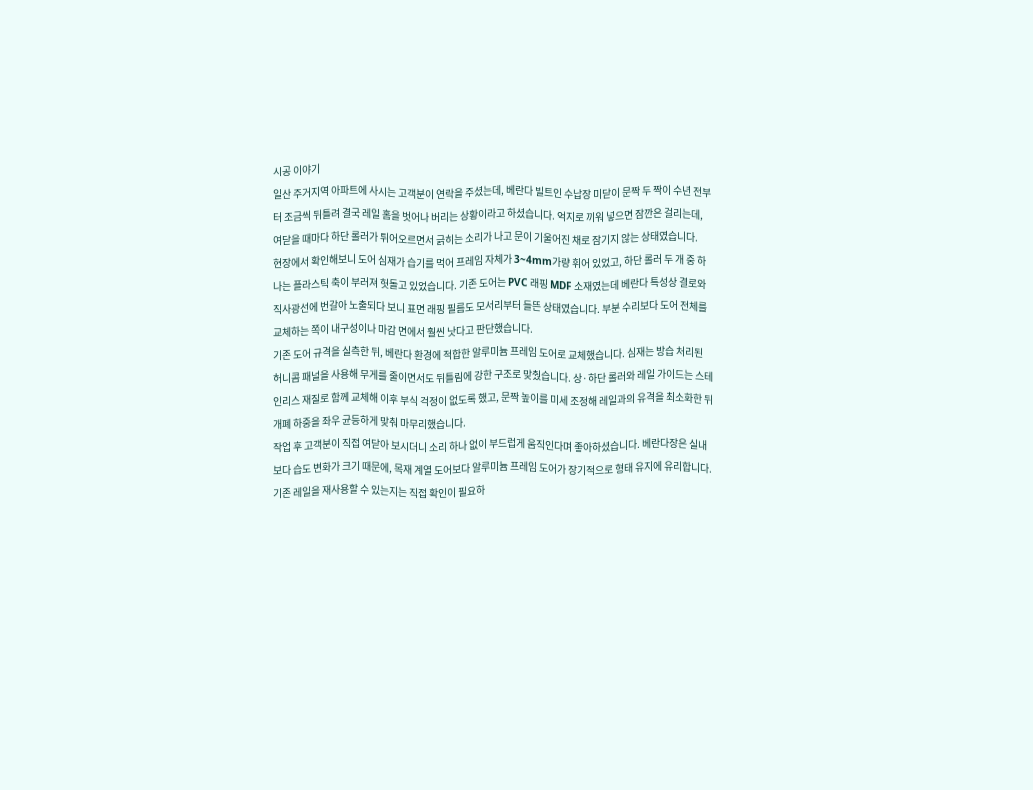시공 이야기
일산 주거지역 아파트에 사시는 고객분이 연락을 주셨는데, 베란다 빌트인 수납장 미닫이 문짝 두 짝이 수년 전부터 조금씩 뒤틀려 결국 레일 홈을 벗어나 버리는 상황이라고 하셨습니다. 억지로 끼워 넣으면 잠깐은 걸리는데, 여닫을 때마다 하단 롤러가 튀어오르면서 긁히는 소리가 나고 문이 기울어진 채로 잠기지 않는 상태였습니다.
현장에서 확인해보니 도어 심재가 습기를 먹어 프레임 자체가 3~4mm가량 휘어 있었고, 하단 롤러 두 개 중 하나는 플라스틱 축이 부러져 헛돌고 있었습니다. 기존 도어는 PVC 래핑 MDF 소재였는데 베란다 특성상 결로와 직사광선에 번갈아 노출되다 보니 표면 래핑 필름도 모서리부터 들뜬 상태였습니다. 부분 수리보다 도어 전체를 교체하는 쪽이 내구성이나 마감 면에서 훨씬 낫다고 판단했습니다.
기존 도어 규격을 실측한 뒤, 베란다 환경에 적합한 알루미늄 프레임 도어로 교체했습니다. 심재는 방습 처리된 허니콤 패널을 사용해 무게를 줄이면서도 뒤틀림에 강한 구조로 맞췄습니다. 상·하단 롤러와 레일 가이드는 스테인리스 재질로 함께 교체해 이후 부식 걱정이 없도록 했고, 문짝 높이를 미세 조정해 레일과의 유격을 최소화한 뒤 개폐 하중을 좌우 균등하게 맞춰 마무리했습니다.
작업 후 고객분이 직접 여닫아 보시더니 소리 하나 없이 부드럽게 움직인다며 좋아하셨습니다. 베란다장은 실내보다 습도 변화가 크기 때문에, 목재 계열 도어보다 알루미늄 프레임 도어가 장기적으로 형태 유지에 유리합니다. 기존 레일을 재사용할 수 있는지는 직접 확인이 필요하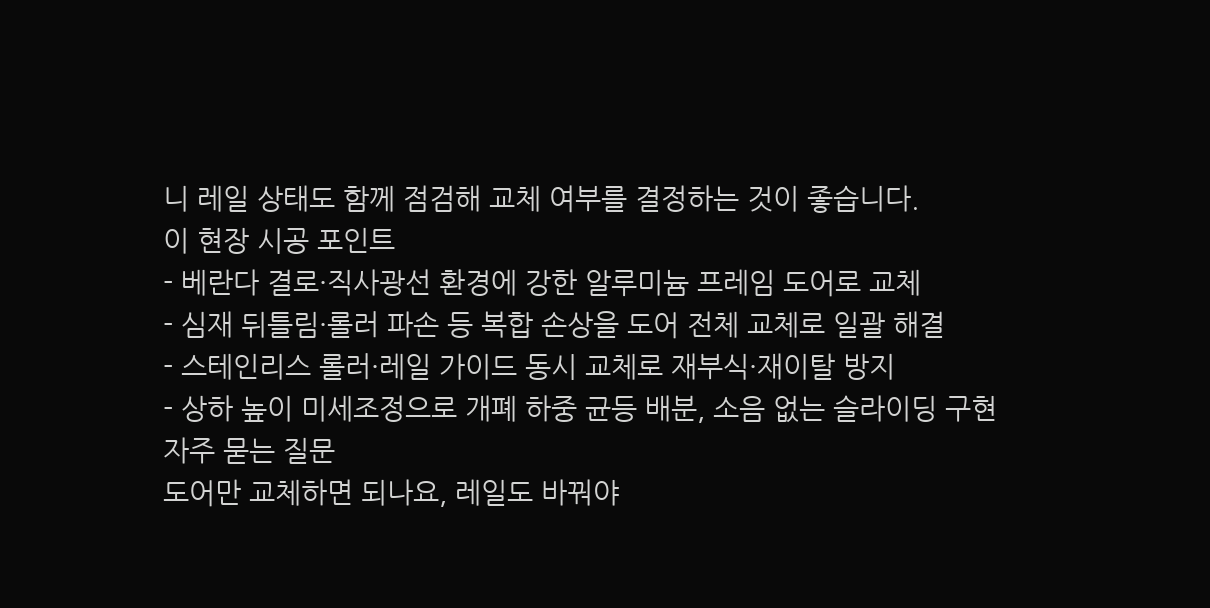니 레일 상태도 함께 점검해 교체 여부를 결정하는 것이 좋습니다.
이 현장 시공 포인트
- 베란다 결로·직사광선 환경에 강한 알루미늄 프레임 도어로 교체
- 심재 뒤틀림·롤러 파손 등 복합 손상을 도어 전체 교체로 일괄 해결
- 스테인리스 롤러·레일 가이드 동시 교체로 재부식·재이탈 방지
- 상하 높이 미세조정으로 개폐 하중 균등 배분, 소음 없는 슬라이딩 구현
자주 묻는 질문
도어만 교체하면 되나요, 레일도 바꿔야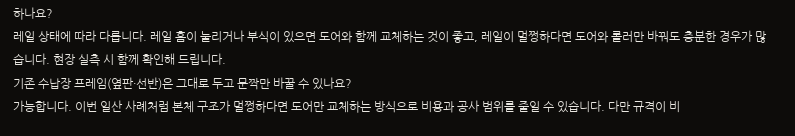하나요?
레일 상태에 따라 다릅니다. 레일 홈이 눌리거나 부식이 있으면 도어와 함께 교체하는 것이 좋고, 레일이 멀쩡하다면 도어와 롤러만 바꿔도 충분한 경우가 많습니다. 현장 실측 시 함께 확인해 드립니다.
기존 수납장 프레임(옆판·선반)은 그대로 두고 문짝만 바꿀 수 있나요?
가능합니다. 이번 일산 사례처럼 본체 구조가 멀쩡하다면 도어만 교체하는 방식으로 비용과 공사 범위를 줄일 수 있습니다. 다만 규격이 비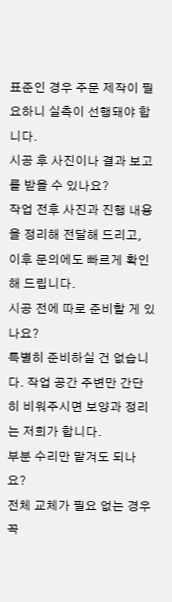표준인 경우 주문 제작이 필요하니 실측이 선행돼야 합니다.
시공 후 사진이나 결과 보고를 받을 수 있나요?
작업 전후 사진과 진행 내용을 정리해 전달해 드리고, 이후 문의에도 빠르게 확인해 드립니다.
시공 전에 따로 준비할 게 있나요?
특별히 준비하실 건 없습니다. 작업 공간 주변만 간단히 비워주시면 보양과 정리는 저희가 합니다.
부분 수리만 맡겨도 되나요?
전체 교체가 필요 없는 경우 꼭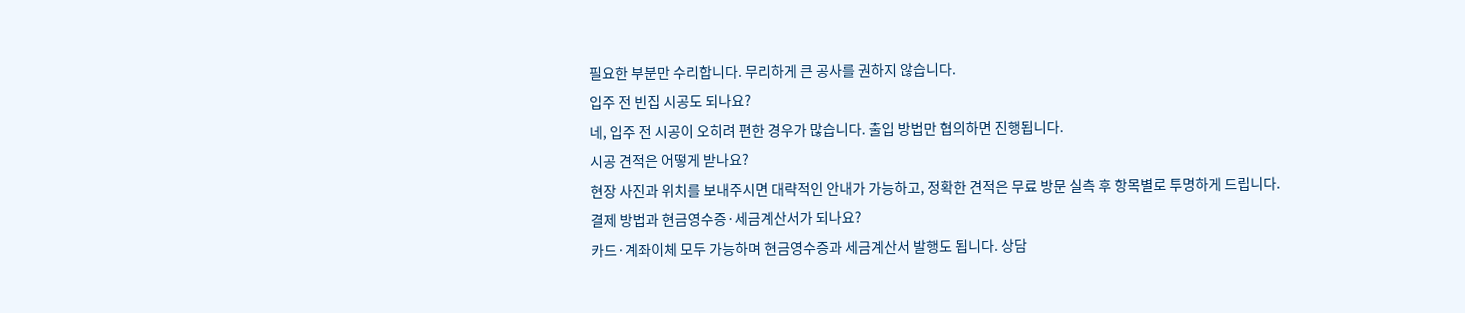필요한 부분만 수리합니다. 무리하게 큰 공사를 권하지 않습니다.
입주 전 빈집 시공도 되나요?
네, 입주 전 시공이 오히려 편한 경우가 많습니다. 출입 방법만 협의하면 진행됩니다.
시공 견적은 어떻게 받나요?
현장 사진과 위치를 보내주시면 대략적인 안내가 가능하고, 정확한 견적은 무료 방문 실측 후 항목별로 투명하게 드립니다.
결제 방법과 현금영수증·세금계산서가 되나요?
카드·계좌이체 모두 가능하며 현금영수증과 세금계산서 발행도 됩니다. 상담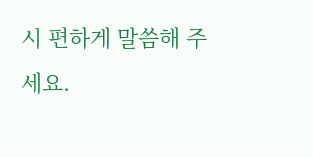시 편하게 말씀해 주세요.